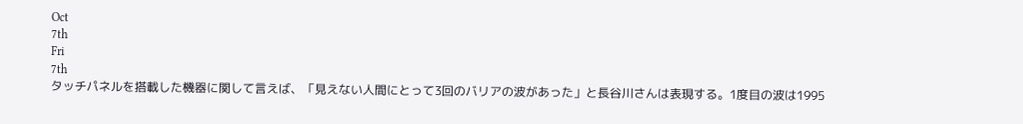Oct
7th
Fri
7th
タッチパネルを搭載した機器に関して言えば、「見えない人間にとって3回のバリアの波があった」と長谷川さんは表現する。1度目の波は1995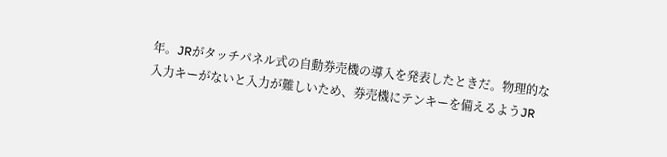年。JRがタッチパネル式の自動券売機の導入を発表したときだ。物理的な入力キーがないと入力が難しいため、券売機にテンキーを備えるようJR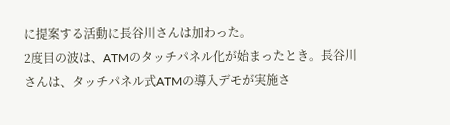に提案する活動に長谷川さんは加わった。
2度目の波は、ATMのタッチパネル化が始まったとき。長谷川さんは、タッチパネル式ATMの導入デモが実施さ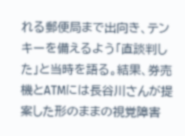れる郵便局まで出向き、テンキーを備えるよう「直談判した」と当時を語る。結果、券売機とATMには長谷川さんが提案した形のままの視覚障害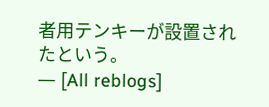者用テンキーが設置されたという。
― [All reblogs]